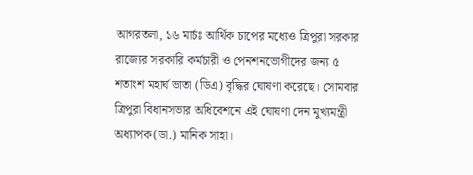আগরতলা, ১৬ মার্চঃ আর্থিক চাপের মধ্যেও ত্রিপুরা সরকার রাজ্যের সরকারি কর্মচারী ও পেনশনভোগীদের জন্য ৫ শতাংশ মহার্ঘ ভাতা (ডিএ) বৃদ্ধির ঘোষণা করেছে। সোমবার ত্রিপুরা বিধানসভার অধিবেশনে এই ঘোষণা দেন মুখ্যমন্ত্রী অধ্যাপক(ডা.) মানিক সাহা।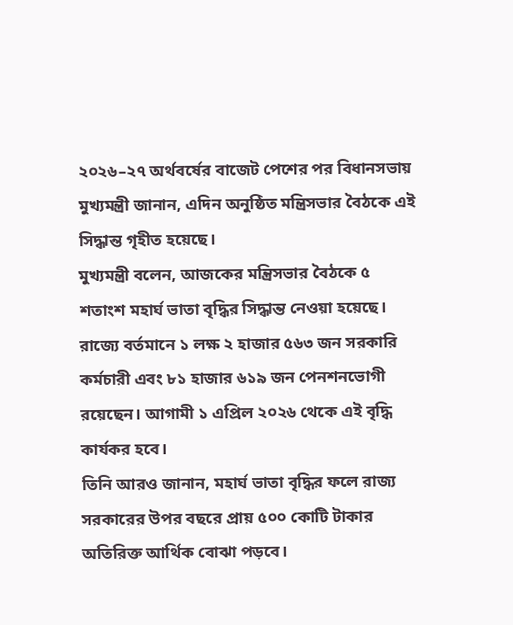২০২৬–২৭ অর্থবর্ষের বাজেট পেশের পর বিধানসভায় মুখ্যমন্ত্রী জানান, এদিন অনুষ্ঠিত মন্ত্রিসভার বৈঠকে এই সিদ্ধান্ত গৃহীত হয়েছে।
মুখ্যমন্ত্রী বলেন, আজকের মন্ত্রিসভার বৈঠকে ৫ শতাংশ মহার্ঘ ভাতা বৃদ্ধির সিদ্ধান্ত নেওয়া হয়েছে। রাজ্যে বর্তমানে ১ লক্ষ ২ হাজার ৫৬৩ জন সরকারি কর্মচারী এবং ৮১ হাজার ৬১৯ জন পেনশনভোগী রয়েছেন। আগামী ১ এপ্রিল ২০২৬ থেকে এই বৃদ্ধি কার্যকর হবে।
তিনি আরও জানান, মহার্ঘ ভাতা বৃদ্ধির ফলে রাজ্য সরকারের উপর বছরে প্রায় ৫০০ কোটি টাকার অতিরিক্ত আর্থিক বোঝা পড়বে।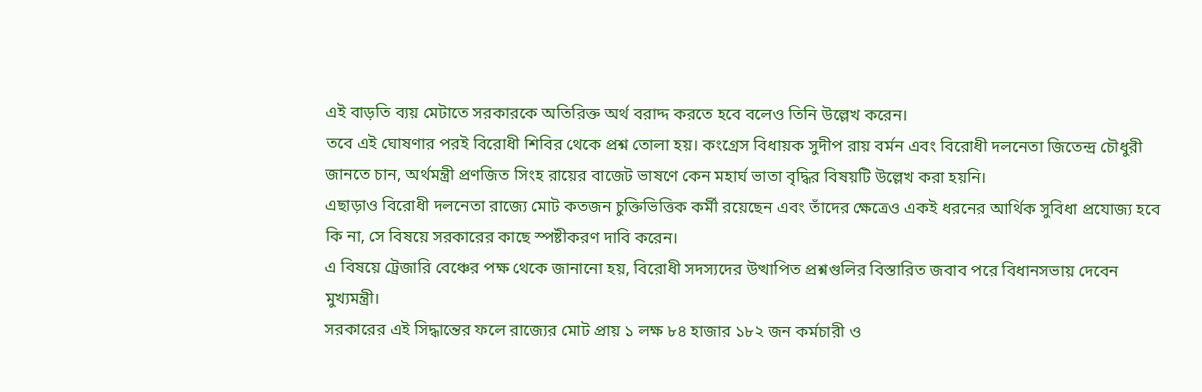এই বাড়তি ব্যয় মেটাতে সরকারকে অতিরিক্ত অর্থ বরাদ্দ করতে হবে বলেও তিনি উল্লেখ করেন।
তবে এই ঘোষণার পরই বিরোধী শিবির থেকে প্রশ্ন তোলা হয়। কংগ্রেস বিধায়ক সুদীপ রায় বর্মন এবং বিরোধী দলনেতা জিতেন্দ্র চৌধুরী জানতে চান, অর্থমন্ত্রী প্রণজিত সিংহ রায়ের বাজেট ভাষণে কেন মহার্ঘ ভাতা বৃদ্ধির বিষয়টি উল্লেখ করা হয়নি।
এছাড়াও বিরোধী দলনেতা রাজ্যে মোট কতজন চুক্তিভিত্তিক কর্মী রয়েছেন এবং তাঁদের ক্ষেত্রেও একই ধরনের আর্থিক সুবিধা প্রযোজ্য হবে কি না, সে বিষয়ে সরকারের কাছে স্পষ্টীকরণ দাবি করেন।
এ বিষয়ে ট্রেজারি বেঞ্চের পক্ষ থেকে জানানো হয়, বিরোধী সদস্যদের উত্থাপিত প্রশ্নগুলির বিস্তারিত জবাব পরে বিধানসভায় দেবেন মুখ্যমন্ত্রী।
সরকারের এই সিদ্ধান্তের ফলে রাজ্যের মোট প্রায় ১ লক্ষ ৮৪ হাজার ১৮২ জন কর্মচারী ও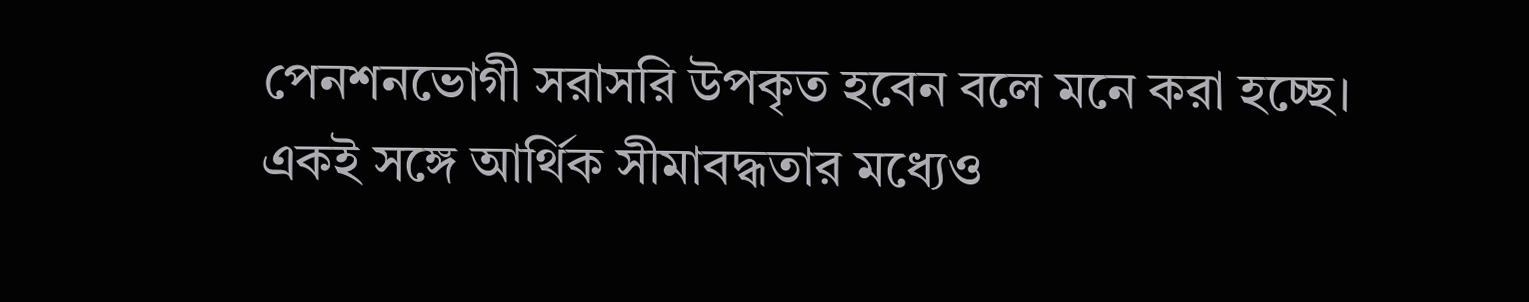পেনশনভোগী সরাসরি উপকৃত হবেন বলে মনে করা হচ্ছে। একই সঙ্গে আর্থিক সীমাবদ্ধতার মধ্যেও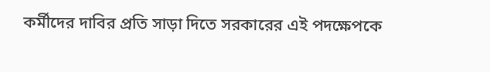কর্মীদের দাবির প্রতি সাড়া দিতে সরকারের এই পদক্ষেপকে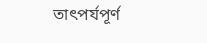তাৎপর্যপূর্ণ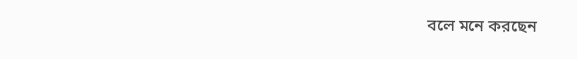বলে মনে করছেন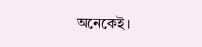অনেকেই।